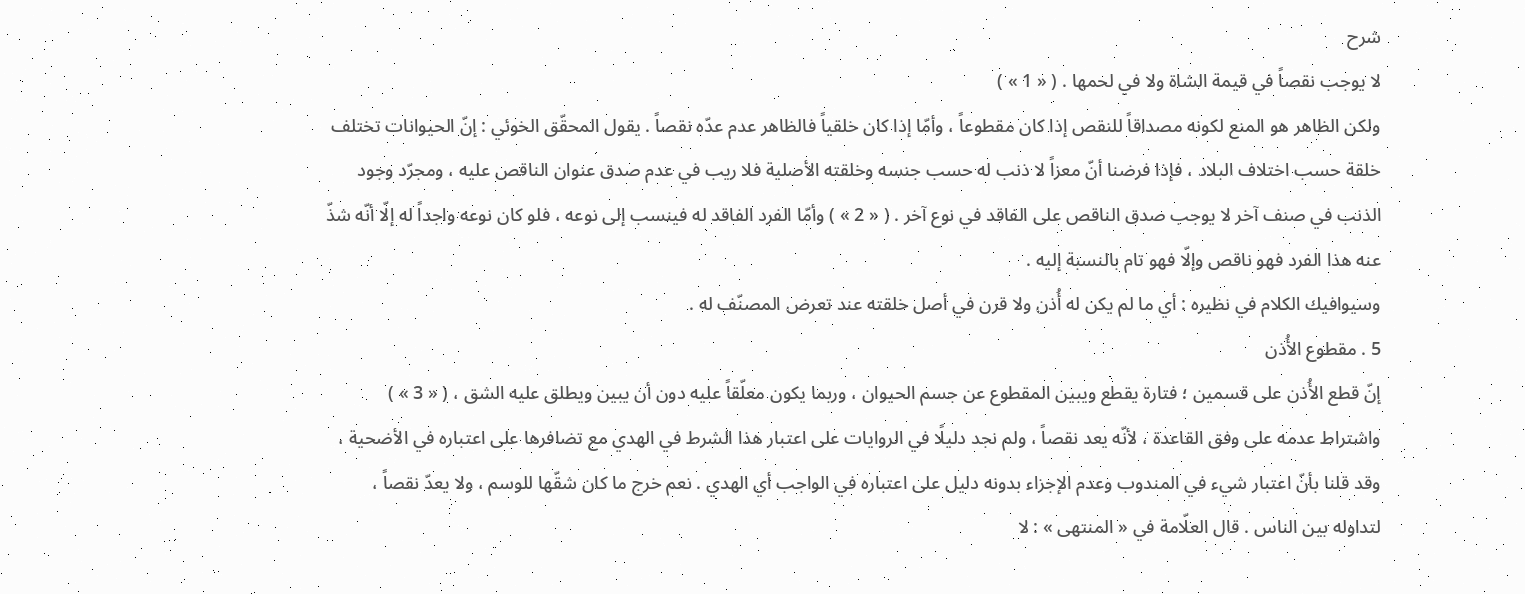شرح
لا يوجب نقصاً في قيمة الشاة ولا في لحمها . ( « 1 » )
ولكن الظاهر هو المنع لكونه مصداقاً للنقص إذا كان مقطوعاً ، وأمّا إذا كان خلقياً فالظاهر عدم عدّه نقصاً . يقول المحقّق الخوئي : إنّ الحيوانات تختلف خلقة حسب اختلاف البلاد ، فإذا فرضنا أنّ معزاً لا ذنب له حسب جنسه وخلقته الأصلية فلا ريب في عدم صدق عنوان الناقص عليه ، ومجرّد وجود الذنب في صنف آخر لا يوجب صدق الناقص على الفاقد في نوع آخر . ( « 2 » ) وأمّا الفرد الفاقد له فينسب إلى نوعه ، فلو كان نوعه واجداً له إلّا أنّه شذّ عنه هذا الفرد فهو ناقص وإلّا فهو تام بالنسبة إليه .
وسيوافيك الكلام في نظيره : أي ما لم يكن له أُذن ولا قرن في أصل خلقته عند تعرض المصنّف له .
5 . مقطوع الأُذن
إنّ قطع الأُذن على قسمين ؛ فتارة يقطع ويبين المقطوع عن جسم الحيوان ، وربما يكون معلّقاً عليه دون أن يبين ويطلق عليه الشق ، ( « 3 » ) واشتراط عدمه على وفق القاعدة ، لأنّه يعد نقصاً ، ولم نجد دليلًا في الروايات على اعتبار هذا الشرط في الهدي مع تضافرها على اعتباره في الأضحية ، وقد قلنا بأنّ اعتبار شيء في المندوب وعدم الإجزاء بدونه دليل على اعتباره في الواجب أي الهدي . نعم خرج ما كان شقّها للوسم ، ولا يعدّ نقصاً ، لتداوله بين الناس . قال العلّامة في « المنتهى » : لا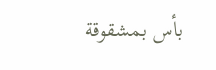بأس بمشقوقة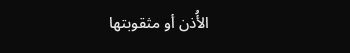الأُذن أو مثقوبتها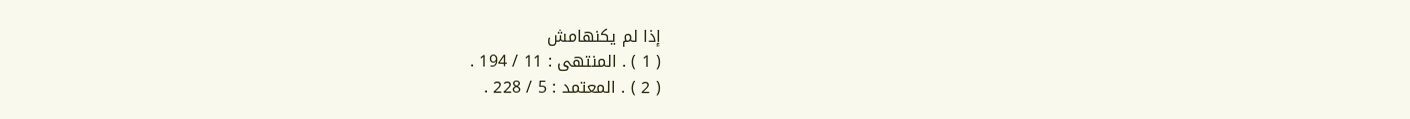إذا لم يكنهامش
( 1 ) . المنتهى : 11 / 194 .
( 2 ) . المعتمد : 5 / 228 .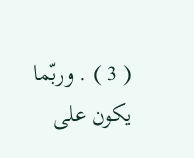( 3 ) . وربّما يكون على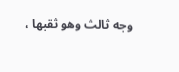وجه ثالث وهو ثقبها ،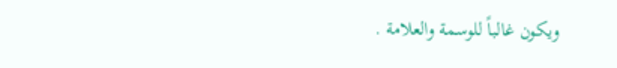ويكون غالباً للوسمة والعلامة .